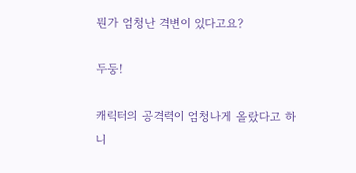뭔가 엄청난 격변이 있다고요?

두둥!

캐릭터의 공격력이 엄청나게 올랐다고 하니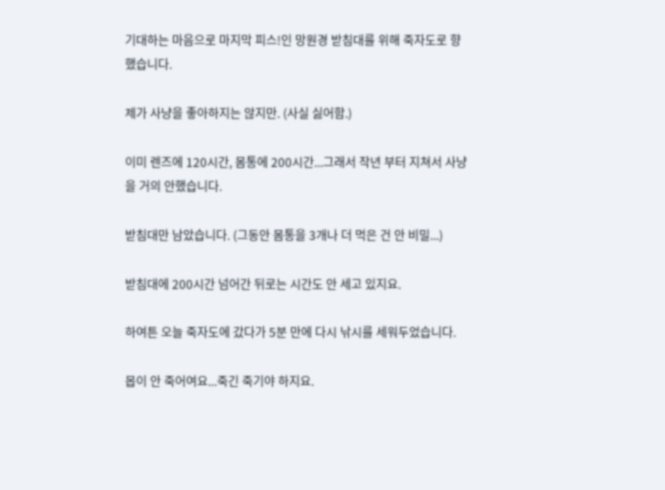기대하는 마음으로 마지막 피스!인 망원경 받침대를 위해 죽자도로 향했습니다.

제가 사냥을 좋아하지는 않지만. (사실 싫어함.)

이미 렌즈에 120시간, 몸통에 200시간...그래서 작년 부터 지쳐서 사냥을 거의 안했습니다.

받침대만 남았습니다. (그동안 몸통을 3개나 더 먹은 건 안 비밀...)

받침대에 200시간 넘어간 뒤로는 시간도 안 세고 있지요.

하여튼 오늘 죽자도에 갔다가 5분 만에 다시 낚시를 세워두었습니다.

몹이 안 죽어여요...죽긴 죽기야 하지요.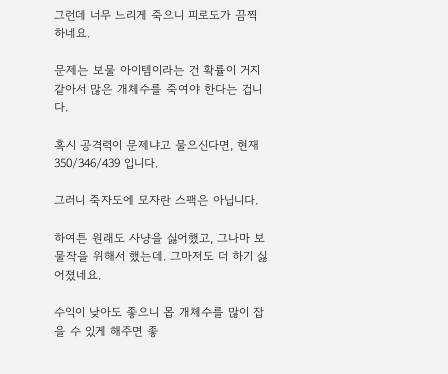그런데 너무 느리게 죽으니 피로도가 끔찍하네요.

문제는 보물 아이템이라는 건 확률이 거지 같아서 많은 개체수를 죽여야 한다는 겁니다.

혹시 공격력이 문제냐고 물으신다면, 현재 350/346/439 입니다.

그러니 죽자도에 모자란 스팩은 아닙니다.

하여튼 원래도 사냥을 싫어했고, 그나마 보물작을 위해서 했는데. 그마저도 더 하기 싫어졌네요.

수익이 낮아도 좋으니 몹 개체수를 많이 잡을 수 있게 해주면 좋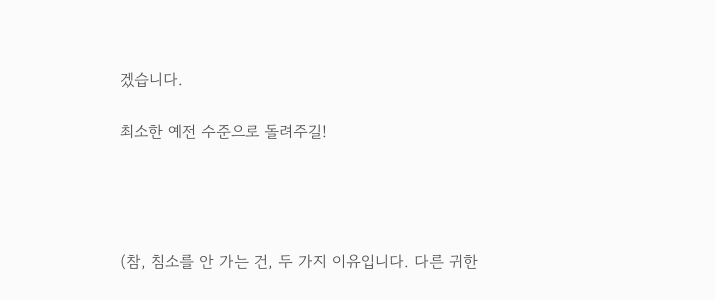겠습니다.

최소한 예전 수준으로 돌려주길!




(참, 침소를 안 가는 건, 두 가지 이유입니다. 다른 귀한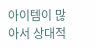아이템이 많아서 상대적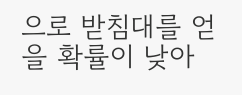으로 받침대를 얻을 확률이 낮아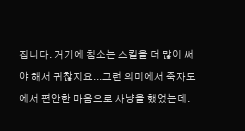집니다. 거기에 침소는 스킬을 더 많이 써야 해서 귀찮지요...그런 의미에서 죽자도에서 편안한 마음으로 사냥을 했었는데.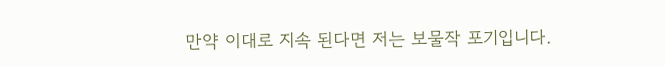만약 이대로 지속 된다면 저는 보물작 포기입니다.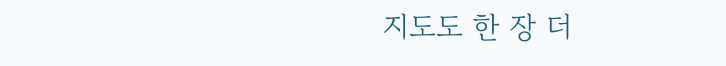지도도 한 장 더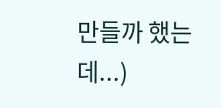만들까 했는데...)